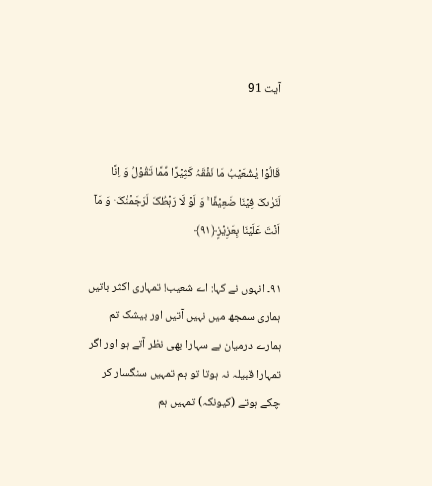آیت 91


قَالُوۡا یٰشُعَیۡبُ مَا نَفۡقَہُ کَثِیۡرًا مِّمَّا تَقُوۡلُ وَ اِنَّا لَنَرٰىکَ فِیۡنَا ضَعِیۡفًا ۚ وَ لَوۡ لَا رَہۡطُکَ لَرَجَمۡنٰکَ ۫ وَ مَاۤ اَنۡتَ عَلَیۡنَا بِعَزِیۡزٍ﴿۹۱﴾

۹۱۔ انہوں نے کہا: اے شعیب! تمہاری اکثر باتیں ہماری سمجھ میں نہیں آتیں اور بیشک تم ہمارے درمیان بے سہارا بھی نظر آتے ہو اور اگر تمہارا قبیلہ نہ ہوتا تو ہم تمہیں سنگسار کر چکے ہوتے (کیونکہ) تمہیں ہم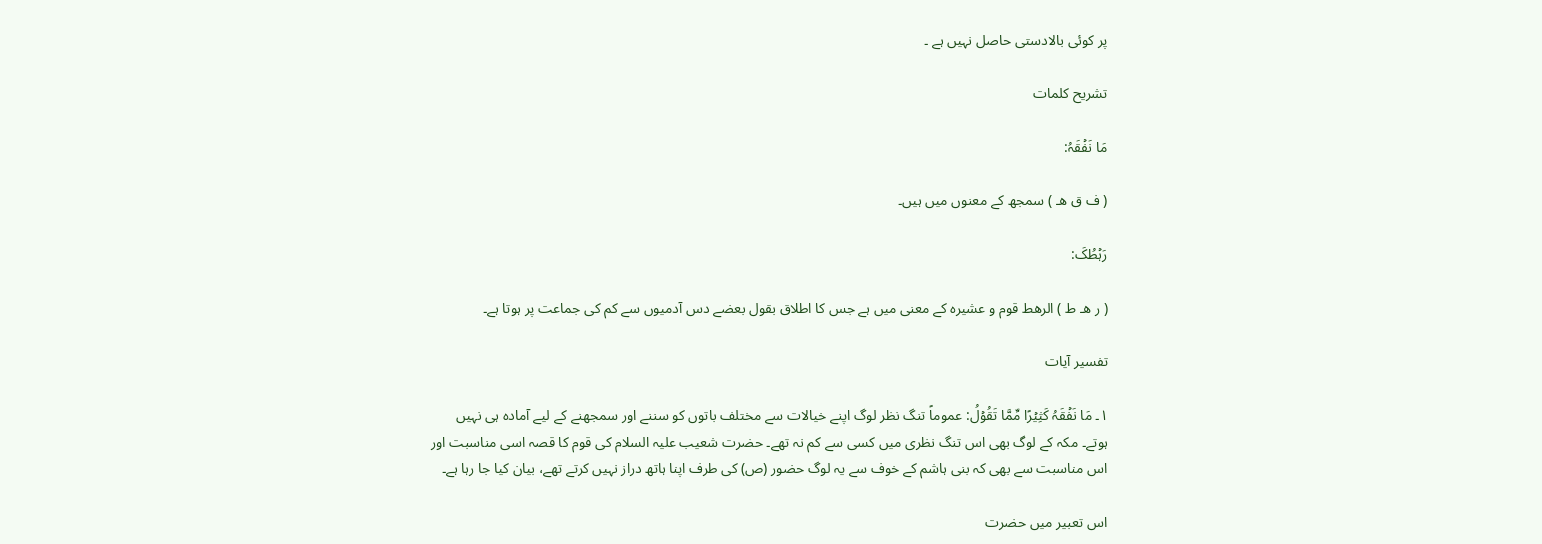پر کوئی بالادستی حاصل نہیں ہے ۔

تشریح کلمات

مَا نَفۡقَہُ:

( ف ق ھـ ) سمجھ کے معنوں میں ہیں۔

رَہۡطُکَ:

( ر ھـ ط ) الرھط قوم و عشیرہ کے معنی میں ہے جس کا اطلاق بقول بعضے دس آدمیوں سے کم کی جماعت پر ہوتا ہے۔

تفسیر آیات

۱۔ مَا نَفۡقَہُ کَثِیۡرًا مِّمَّا تَقُوۡلُ: عموماً تنگ نظر لوگ اپنے خیالات سے مختلف باتوں کو سننے اور سمجھنے کے لیے آمادہ ہی نہیں ہوتے۔ مکہ کے لوگ بھی اس تنگ نظری میں کسی سے کم نہ تھے۔ حضرت شعیب علیہ السلام کی قوم کا قصہ اسی مناسبت اور اس مناسبت سے بھی کہ بنی ہاشم کے خوف سے یہ لوگ حضور (ص) کی طرف اپنا ہاتھ دراز نہیں کرتے تھے، بیان کیا جا رہا ہے۔

اس تعبیر میں حضرت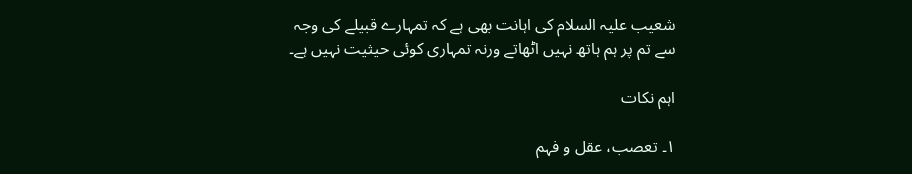شعیب علیہ السلام کی اہانت بھی ہے کہ تمہارے قبیلے کی وجہ سے تم پر ہم ہاتھ نہیں اٹھاتے ورنہ تمہاری کوئی حیثیت نہیں ہے۔

اہم نکات

۱۔ تعصب، عقل و فہم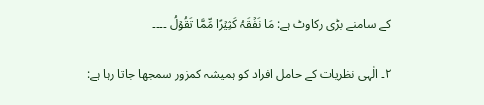کے سامنے بڑی رکاوٹ ہے: مَا نَفۡقَہُ کَثِیۡرًا مِّمَّا تَقُوۡلُ ۔۔۔۔

۲۔ الٰہی نظریات کے حامل افراد کو ہمیشہ کمزور سمجھا جاتا رہا ہے: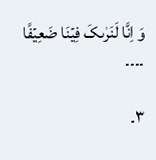وَ اِنَّا لَنَرٰىکَ فِیۡنَا ضَعِیۡفًا ۔۔۔۔

۳۔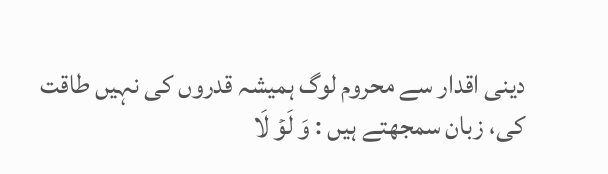دینی اقدار سے محروم لوگ ہمیشہ قدروں کی نہیں طاقت کی، زبان سمجھتے ہیں : وَ لَوۡ لَا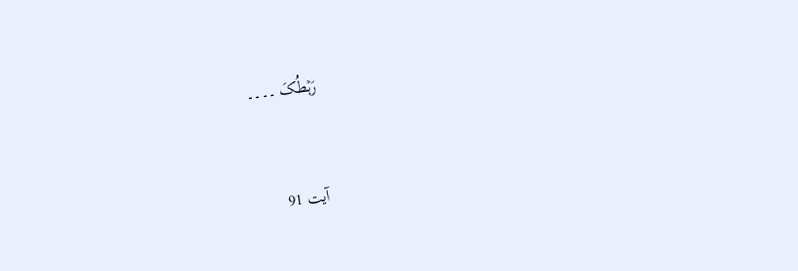رَہۡطُکَ ۔۔۔۔


آیت 91